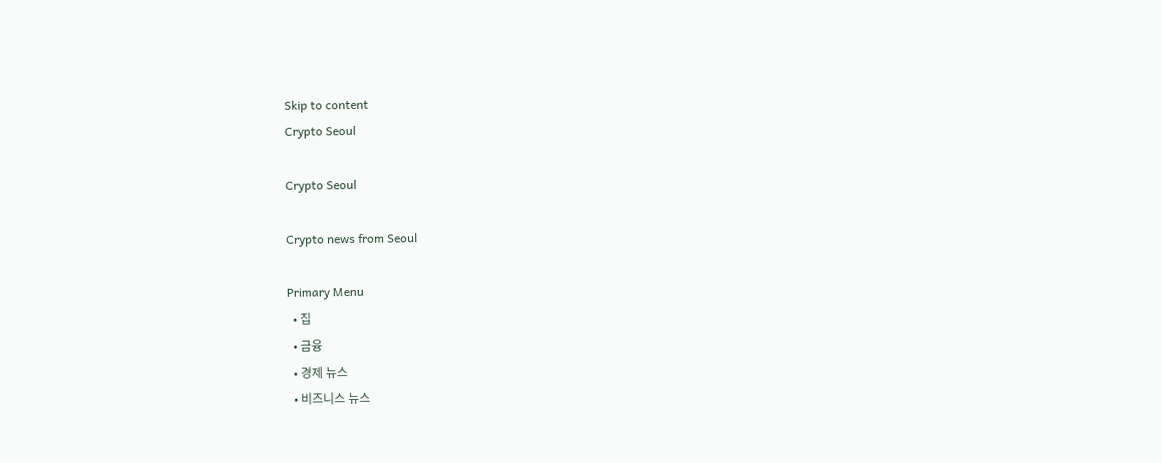Skip to content
Crypto Seoul

Crypto Seoul

Crypto news from Seoul

Primary Menu
  • 집
  • 금융
  • 경제 뉴스
  • 비즈니스 뉴스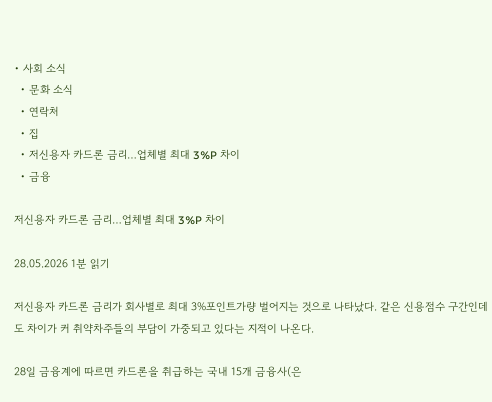• 사회 소식
  • 문화 소식
  • 연락처
  • 집
  • 저신용자 카드론 금리…업체별 최대 3%P 차이
  • 금융

저신용자 카드론 금리…업체별 최대 3%P 차이

28.05.2026 1분 읽기

저신용자 카드론 금리가 회사별로 최대 3%포인트가량 벌어지는 것으로 나타났다. 같은 신용점수 구간인데도 차이가 커 취약차주들의 부담이 가중되고 있다는 지적이 나온다.

28일 금융계에 따르면 카드론을 취급하는 국내 15개 금융사(은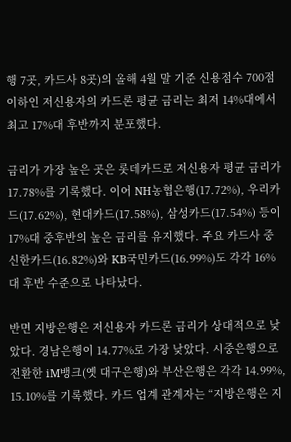행 7곳, 카드사 8곳)의 올해 4월 말 기준 신용점수 700점 이하인 저신용자의 카드론 평균 금리는 최저 14%대에서 최고 17%대 후반까지 분포했다.

금리가 가장 높은 곳은 롯데카드로 저신용자 평균 금리가 17.78%를 기록했다. 이어 NH농협은행(17.72%), 우리카드(17.62%), 현대카드(17.58%), 삼성카드(17.54%) 등이 17%대 중후반의 높은 금리를 유지했다. 주요 카드사 중 신한카드(16.82%)와 KB국민카드(16.99%)도 각각 16%대 후반 수준으로 나타났다.

반면 지방은행은 저신용자 카드론 금리가 상대적으로 낮았다. 경남은행이 14.77%로 가장 낮았다. 시중은행으로 전환한 iM뱅크(옛 대구은행)와 부산은행은 각각 14.99%, 15.10%를 기록했다. 카드 업계 관계자는 “지방은행은 지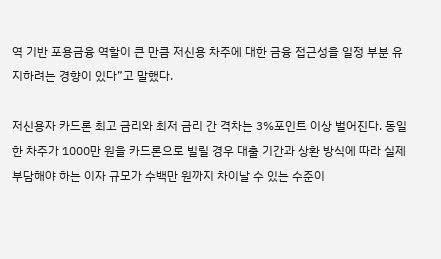역 기반 포용금융 역할이 큰 만큼 저신용 차주에 대한 금융 접근성을 일정 부분 유지하려는 경향이 있다”고 말했다.

저신용자 카드론 최고 금리와 최저 금리 간 격차는 3%포인트 이상 벌어진다. 동일한 차주가 1000만 원을 카드론으로 빌릴 경우 대출 기간과 상환 방식에 따라 실제 부담해야 하는 이자 규모가 수백만 원까지 차이날 수 있는 수준이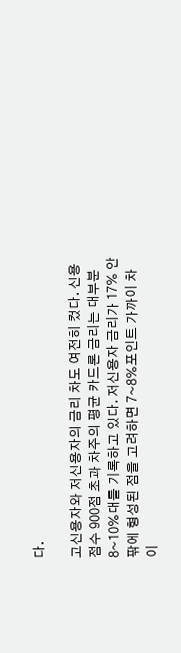다.

고신용자와 저신용자의 금리 차도 여전히 컸다. 신용점수 900점 초과 차주의 평균 카드론 금리는 대부분 8~10%대를 기록하고 있다. 저신용자 금리가 17% 안팎에 형성된 점을 고려하면 7~8%포인트 가까이 차이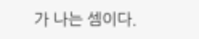가 나는 셈이다.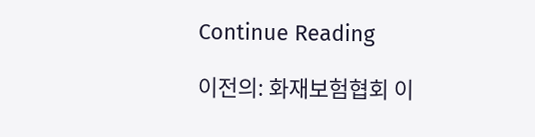Continue Reading

이전의: 화재보험협회 이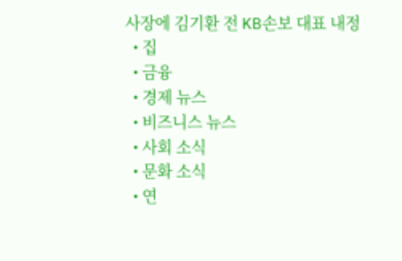사장에 김기환 전 KB손보 대표 내정
  • 집
  • 금융
  • 경제 뉴스
  • 비즈니스 뉴스
  • 사회 소식
  • 문화 소식
  • 연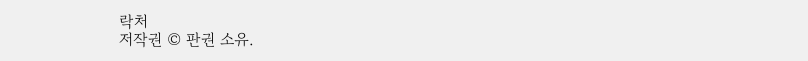락처
저작권 © 판권 소유.